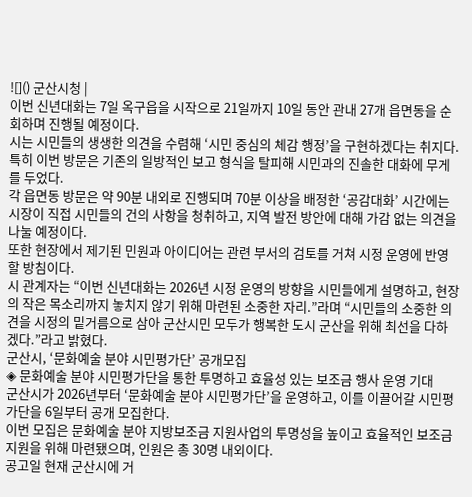![]() 군산시청 |
이번 신년대화는 7일 옥구읍을 시작으로 21일까지 10일 동안 관내 27개 읍면동을 순회하며 진행될 예정이다.
시는 시민들의 생생한 의견을 수렴해 ‘시민 중심의 체감 행정’을 구현하겠다는 취지다.
특히 이번 방문은 기존의 일방적인 보고 형식을 탈피해 시민과의 진솔한 대화에 무게를 두었다.
각 읍면동 방문은 약 90분 내외로 진행되며 70분 이상을 배정한 ‘공감대화’ 시간에는 시장이 직접 시민들의 건의 사항을 청취하고, 지역 발전 방안에 대해 가감 없는 의견을 나눌 예정이다.
또한 현장에서 제기된 민원과 아이디어는 관련 부서의 검토를 거쳐 시정 운영에 반영할 방침이다.
시 관계자는 “이번 신년대화는 2026년 시정 운영의 방향을 시민들에게 설명하고, 현장의 작은 목소리까지 놓치지 않기 위해 마련된 소중한 자리.”라며 “시민들의 소중한 의견을 시정의 밑거름으로 삼아 군산시민 모두가 행복한 도시 군산을 위해 최선을 다하겠다.”라고 밝혔다.
군산시, ‘문화예술 분야 시민평가단’ 공개모집
◈ 문화예술 분야 시민평가단을 통한 투명하고 효율성 있는 보조금 행사 운영 기대
군산시가 2026년부터 ‘문화예술 분야 시민평가단’을 운영하고, 이를 이끌어갈 시민평가단을 6일부터 공개 모집한다.
이번 모집은 문화예술 분야 지방보조금 지원사업의 투명성을 높이고 효율적인 보조금 지원을 위해 마련됐으며, 인원은 총 30명 내외이다.
공고일 현재 군산시에 거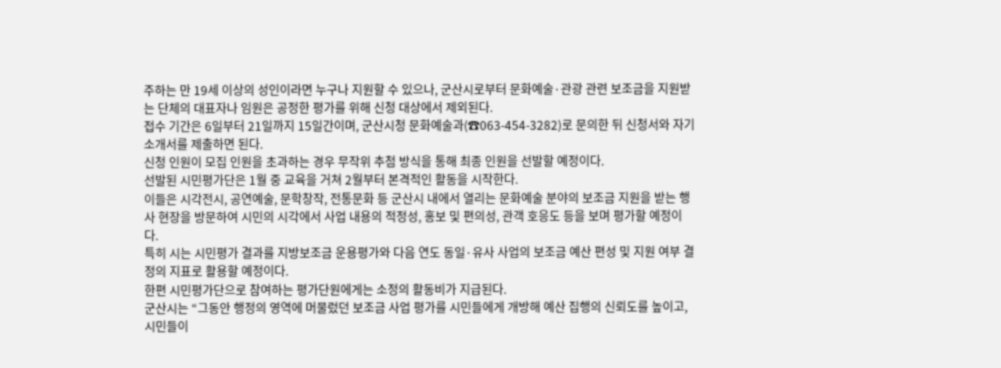주하는 만 19세 이상의 성인이라면 누구나 지원할 수 있으나, 군산시로부터 문화예술·관광 관련 보조금을 지원받는 단체의 대표자나 임원은 공정한 평가를 위해 신청 대상에서 제외된다.
접수 기간은 6일부터 21일까지 15일간이며, 군산시청 문화예술과(☎063-454-3282)로 문의한 뒤 신청서와 자기소개서를 제출하면 된다.
신청 인원이 모집 인원을 초과하는 경우 무작위 추첨 방식을 통해 최종 인원을 선발할 예정이다.
선발된 시민평가단은 1월 중 교육을 거쳐 2월부터 본격적인 활동을 시작한다.
이들은 시각전시, 공연예술, 문학창작, 전통문화 등 군산시 내에서 열리는 문화예술 분야의 보조금 지원을 받는 행사 현장을 방문하여 시민의 시각에서 사업 내용의 적정성, 홍보 및 편의성, 관객 호응도 등을 보며 평가할 예정이다.
특히 시는 시민평가 결과를 지방보조금 운용평가와 다음 연도 동일·유사 사업의 보조금 예산 편성 및 지원 여부 결정의 지표로 활용할 예정이다.
한편 시민평가단으로 참여하는 평가단원에게는 소정의 활동비가 지급된다.
군산시는 “그동안 행정의 영역에 머물렀던 보조금 사업 평가를 시민들에게 개방해 예산 집행의 신뢰도를 높이고, 시민들이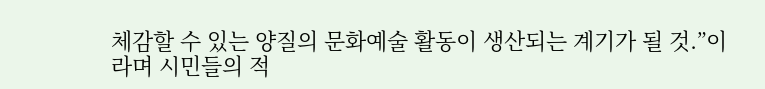체감할 수 있는 양질의 문화예술 활동이 생산되는 계기가 될 것.”이라며 시민들의 적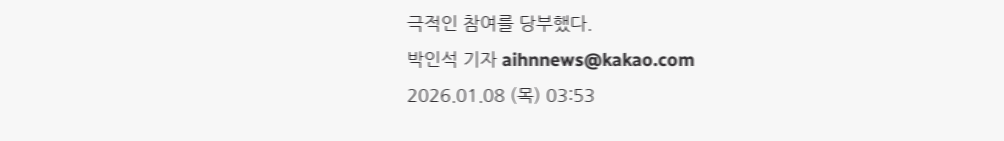극적인 참여를 당부했다.
박인석 기자 aihnnews@kakao.com
2026.01.08 (목) 03:53